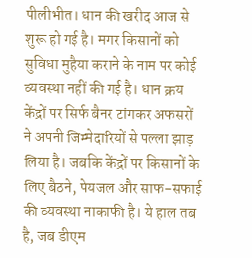पीलीभीत। धान की खरीद आज से शुरू हो गई है। मगर किसानों को सुविधा मुहैया कराने के नाम पर कोई व्यवस्था नहीं की गई है। धान क्रय केंद्रों पर सिर्फ बैनर टांगकर अफसरों ने अपनी जिम्मेदारियों से पल्ला झाड़ लिया है। जबकि केंद्रों पर किसानों के लिए बैठने, पेयजल और साफ-सफाई की व्यवस्था नाकाफी है। ये हाल तब है, जब डीएम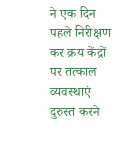ने एक दिन पहले निरीक्षण कर क्रय केंद्रों पर तत्काल व्यवस्थाएं दुरुस्त करने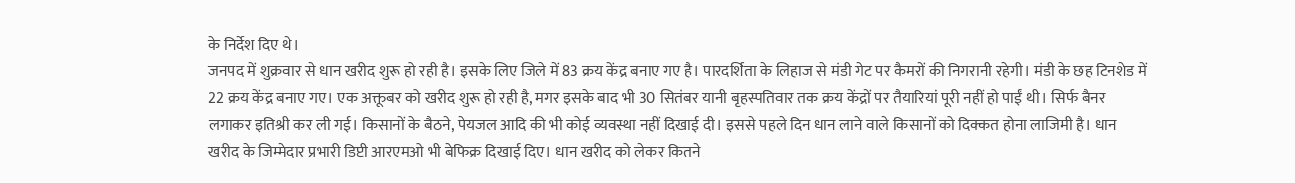के निर्देश दिए थे।
जनपद में शुक्रवार से धान खरीद शुरू हो रही है। इसके लिए जिले में 83 क्रय केंद्र बनाए गए है। पारदर्शिता के लिहाज से मंडी गेट पर कैमरों की निगरानी रहेगी। मंडी के छह टिनशेड में 22 क्रय केंद्र बनाए गए। एक अक्तूबर को खरीद शुरू हो रही है, मगर इसके बाद भी 30 सितंबर यानी बृहस्पतिवार तक क्रय केंद्रों पर तैयारियां पूरी नहीं हो पाईं थी। सिर्फ बैनर लगाकर इतिश्री कर ली गई। किसानों के बैठने, पेयजल आदि की भी कोई व्यवस्था नहीं दिखाई दी। इससे पहले दिन धान लाने वाले किसानों को दिक्कत होना लाजिमी है। धान खरीद के जिम्मेदार प्रभारी डिप्टी आरएमओ भी बेफिक्र दिखाई दिए। धान खरीद को लेकर कितने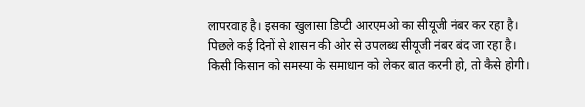लापरवाह है। इसका खुलासा डिप्टी आरएमओ का सीयूजी नंबर कर रहा है। पिछले कई दिनों से शासन की ओर से उपलब्ध सीयूजी नंबर बंद जा रहा है। किसी किसान को समस्या के समाधान को लेकर बात करनी हो, तो कैसे होगी।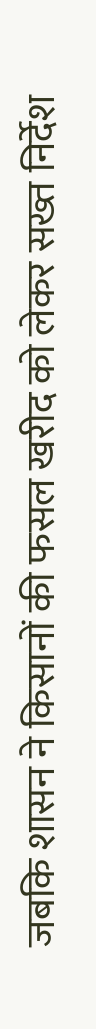जबकि शासन ने किसानों की फसल खरीद को लेकर सख्त निर्देश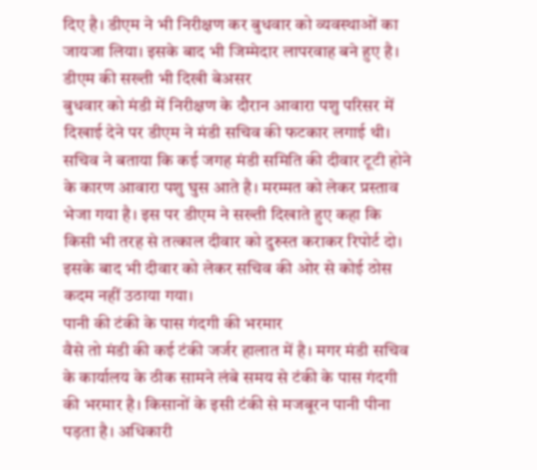दिए है। डीएम ने भी निरीक्षण कर बुधवार को व्यवस्थाओं का जायजा लिया। इसके बाद भी जिम्मेदार लापरवाह बने हुए है।
डीएम की सख्ती भी दिखी बेअसर
बुधवार को मंडी में निरीक्षण के दौरान आवारा पशु परिसर में दिखाई देने पर डीएम ने मंडी सचिव की फटकार लगाई थी। सचिव ने बताया कि कई जगह मंडी समिति की दीवार टूटी होने के कारण आवारा पशु घुस आते है। मरम्मत को लेकर प्रस्ताव भेजा गया है। इस पर डीएम ने सख्ती दिखाते हुए कहा कि किसी भी तरह से तत्काल दीवार को दुरुस्त कराकर रिपोर्ट दो। इसके बाद भी दीवार को लेकर सचिव की ओर से कोई ठोस कदम नहीं उठाया गया।
पानी की टंकी के पास गंदगी की भरमार
वैसे तो मंडी की कई टंकी जर्जर हालात में है। मगर मंडी सचिव के कार्यालय के ठीक सामने लंबे समय से टंकी के पास गंदगी की भरमार है। किसानों के इसी टंकी से मजबूरन पानी पीना पड़ता है। अधिकारी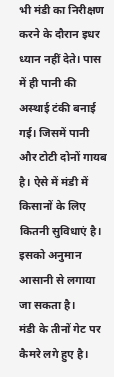भी मंडी का निरीक्षण करने के दौरान इधर ध्यान नहीं देते। पास में ही पानी की अस्थाई टंकी बनाई गई। जिसमें पानी और टोटी दोनों गायब है। ऐसे में मंडी में किसानों के लिए कितनी सुविधाएं है। इसको अनुमान आसानी से लगाया जा सकता है।
मंडी के तीनों गेट पर कैमरे लगे हुए है।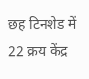छह टिनशेड में 22 क्रय केंद्र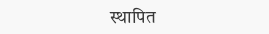स्थापित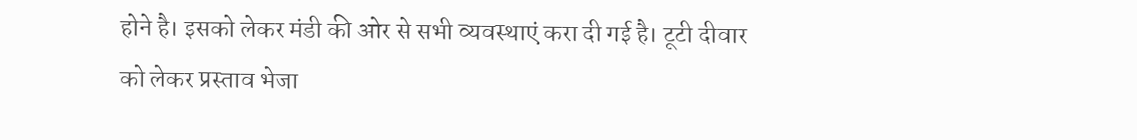होने है। इसको लेकर मंडी की ओर से सभी व्यवस्थाएं करा दी गई है। टूटी दीवार को लेकर प्रस्ताव भेजा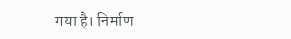गया है। निर्माण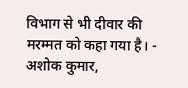विभाग से भी दीवार की मरम्मत को कहा गया है। - अशोक कुमार,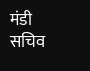मंडी सचिव